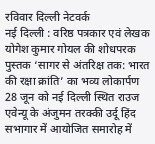रविवार दिल्ली नेटवर्क
नई दिल्ली : वरिष्ठ पत्रकार एवं लेखक योगेश कुमार गोयल की शोधपरक पुस्तक ‘सागर से अंतरिक्ष तक: भारत की रक्षा क्रांति’ का भव्य लोकार्पण 28 जून को नई दिल्ली स्थित राउज एवेन्यू के अंजुमन तरक्की उर्दू हिंद सभागार में आयोजित समारोह में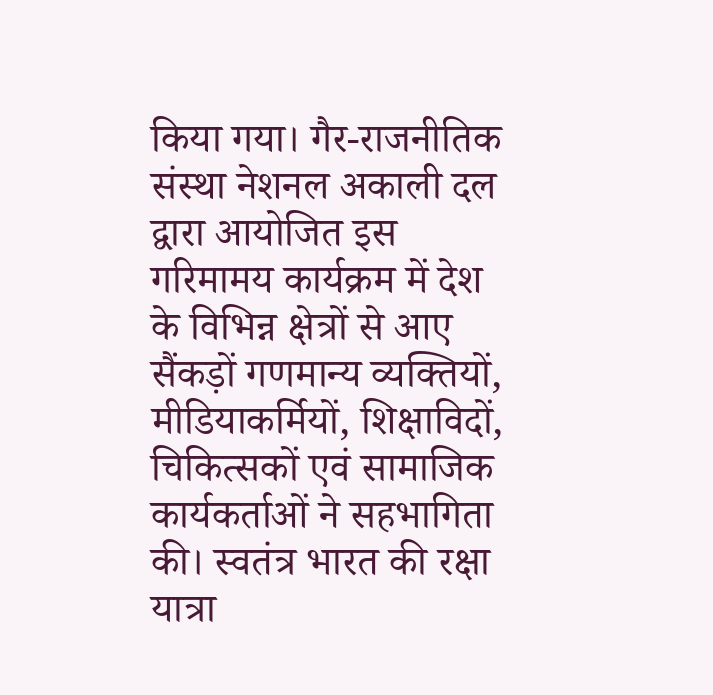किया गया। गैर-राजनीतिक संस्था नेशनल अकाली दल द्वारा आयोजित इस गरिमामय कार्यक्रम में देश के विभिन्न क्षेत्रों से आए सैंकड़ों गणमान्य व्यक्तियों, मीडियाकर्मियों, शिक्षाविदों, चिकित्सकों एवं सामाजिक कार्यकर्ताओं ने सहभागिता की। स्वतंत्र भारत की रक्षा यात्रा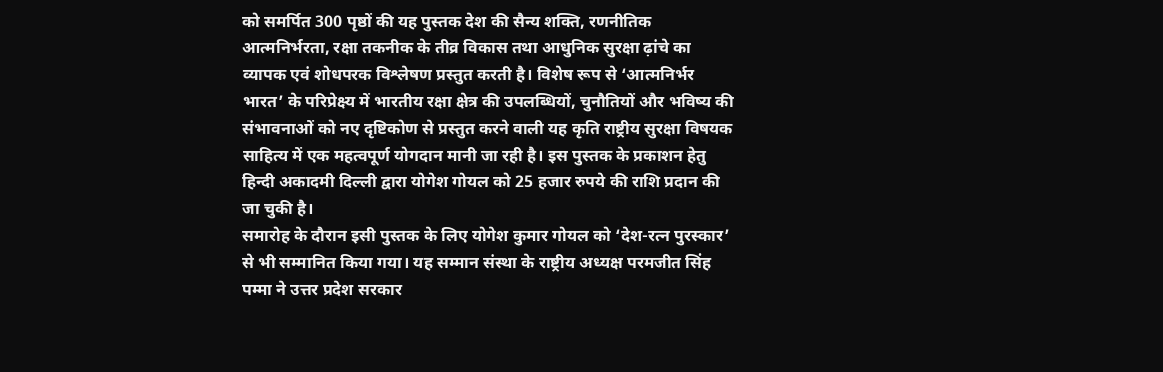को समर्पित 300 पृष्ठों की यह पुस्तक देश की सैन्य शक्ति, रणनीतिक आत्मनिर्भरता, रक्षा तकनीक के तीव्र विकास तथा आधुनिक सुरक्षा ढ़ांचे का व्यापक एवं शोधपरक विश्लेषण प्रस्तुत करती है। विशेष रूप से ‘आत्मनिर्भर भारत’ के परिप्रेक्ष्य में भारतीय रक्षा क्षेत्र की उपलब्धियों, चुनौतियों और भविष्य की संभावनाओं को नए दृष्टिकोण से प्रस्तुत करने वाली यह कृति राष्ट्रीय सुरक्षा विषयक साहित्य में एक महत्वपूर्ण योगदान मानी जा रही है। इस पुस्तक के प्रकाशन हेतु हिन्दी अकादमी दिल्ली द्वारा योगेश गोयल को 25 हजार रुपये की राशि प्रदान की जा चुकी है।
समारोह के दौरान इसी पुस्तक के लिए योगेश कुमार गोयल को ‘देश-रत्न पुरस्कार’ से भी सम्मानित किया गया। यह सम्मान संस्था के राष्ट्रीय अध्यक्ष परमजीत सिंह पम्मा ने उत्तर प्रदेश सरकार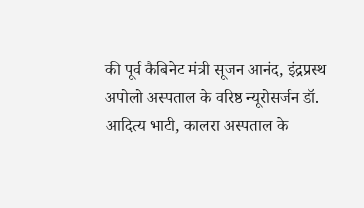की पूर्व कैबिनेट मंत्री सूजन आनंद, इंद्रप्रस्थ अपोलो अस्पताल के वरिष्ठ न्यूरोसर्जन डॉ. आदित्य भाटी, कालरा अस्पताल के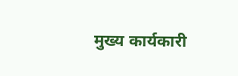मुख्य कार्यकारी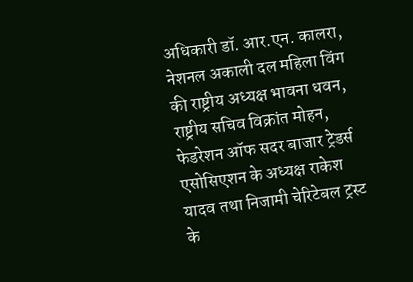अधिकारी डॉ. आर.एन. कालरा, नेशनल अकाली दल महिला विंग की राष्ट्रीय अध्यक्ष भावना धवन, राष्ट्रीय सचिव विक्रांत मोहन, फेडरेशन ऑफ सदर बाजार ट्रेडर्स एसोसिएशन के अध्यक्ष राकेश यादव तथा निजामी चेरिटेबल ट्रस्ट के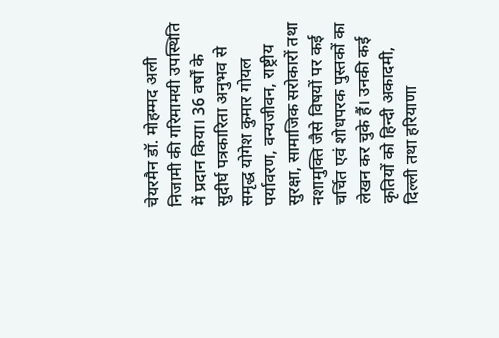चेयरमैन डॉ. मोहम्मद अली निजामी की गरिमामयी उपस्थिति में प्रदान किया। 36 वर्षों के सुदीर्घ पत्रकारिता अनुभव से समृद्ध योगेश कुमार गोयल पर्यावरण, वन्यजीवन, राष्ट्रीय सुरक्षा, सामाजिक सरोकारों तथा नशामुक्ति जैसे विषयों पर कई चर्चित एवं शोधपरक पुस्तकों का लेखन कर चुके हैं। उनकी कई कृतियों को हिन्दी अकादमी, दिल्ली तथा हरियाणा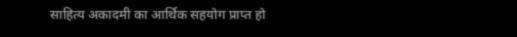साहित्य अकादमी का आर्थिक सहयोग प्राप्त हो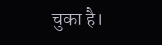चुका है।